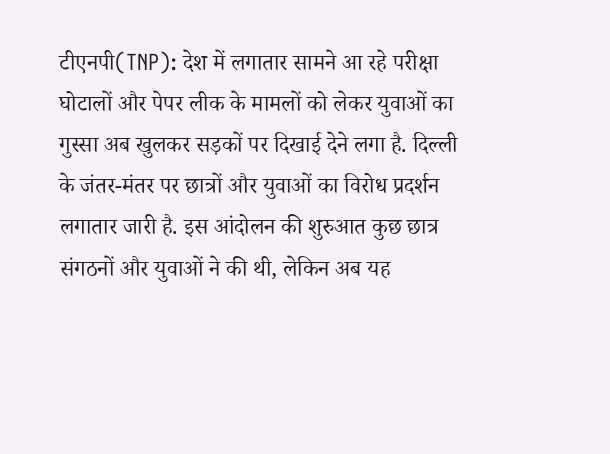टीएनपी(TNP): देश में लगातार सामने आ रहे परीक्षा घोटालों और पेपर लीक के मामलों को लेकर युवाओं का गुस्सा अब खुलकर सड़कों पर दिखाई देने लगा है. दिल्ली के जंतर-मंतर पर छात्रों और युवाओं का विरोध प्रदर्शन लगातार जारी है. इस आंदोलन की शुरुआत कुछ छात्र संगठनों और युवाओं ने की थी, लेकिन अब यह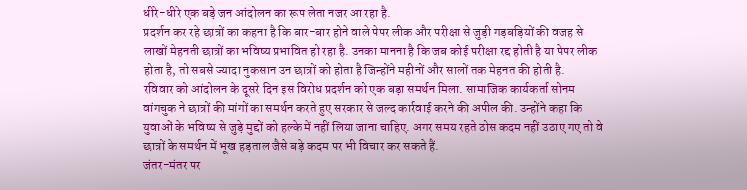धीरे-धीरे एक बड़े जन आंदोलन का रूप लेता नजर आ रहा है.
प्रदर्शन कर रहे छात्रों का कहना है कि बार-बार होने वाले पेपर लीक और परीक्षा से जुड़ी गड़बड़ियों की वजह से लाखों मेहनती छात्रों का भविष्य प्रभावित हो रहा है. उनका मानना है कि जब कोई परीक्षा रद्द होती है या पेपर लीक होता है, तो सबसे ज्यादा नुकसान उन छात्रों को होता है जिन्होंने महीनों और सालों तक मेहनत की होती है.
रविवार को आंदोलन के दूसरे दिन इस विरोध प्रदर्शन को एक बड़ा समर्थन मिला. सामाजिक कार्यकर्ता सोनम वांगचुक ने छात्रों की मांगों का समर्थन करते हुए सरकार से जल्द कार्रवाई करने की अपील की. उन्होंने कहा कि युवाओं के भविष्य से जुड़े मुद्दों को हल्के में नहीं लिया जाना चाहिए. अगर समय रहते ठोस कदम नहीं उठाए गए तो वे छात्रों के समर्थन में भूख हड़ताल जैसे बड़े कदम पर भी विचार कर सकते हैं.
जंतर-मंतर पर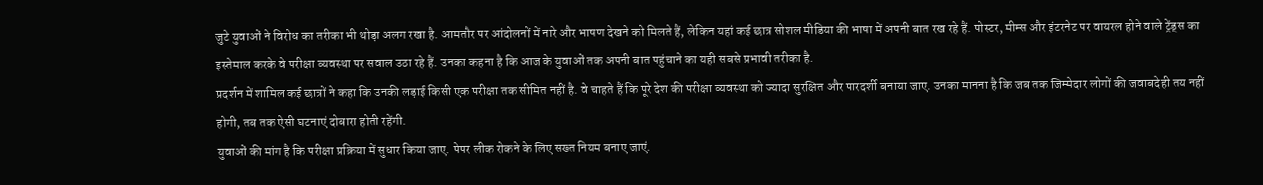जुटे युवाओं ने विरोध का तरीका भी थोड़ा अलग रखा है. आमतौर पर आंदोलनों में नारे और भाषण देखने को मिलते हैं, लेकिन यहां कई छात्र सोशल मीडिया की भाषा में अपनी बात रख रहे हैं. पोस्टर, मीम्स और इंटरनेट पर वायरल होने वाले ट्रेंड्स का इस्तेमाल करके वे परीक्षा व्यवस्था पर सवाल उठा रहे हैं. उनका कहना है कि आज के युवाओं तक अपनी बात पहुंचाने का यही सबसे प्रभावी तरीका है.
प्रदर्शन में शामिल कई छात्रों ने कहा कि उनकी लड़ाई किसी एक परीक्षा तक सीमित नहीं है. वे चाहते हैं कि पूरे देश की परीक्षा व्यवस्था को ज्यादा सुरक्षित और पारदर्शी बनाया जाए. उनका मानना है कि जब तक जिम्मेदार लोगों की जवाबदेही तय नहीं होगी, तब तक ऐसी घटनाएं दोबारा होती रहेंगी.
युवाओं की मांग है कि परीक्षा प्रक्रिया में सुधार किया जाए. पेपर लीक रोकने के लिए सख्त नियम बनाए जाएं.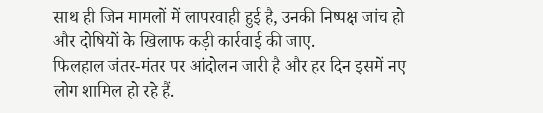साथ ही जिन मामलों में लापरवाही हुई है, उनकी निष्पक्ष जांच हो और दोषियों के खिलाफ कड़ी कार्रवाई की जाए.
फिलहाल जंतर-मंतर पर आंदोलन जारी है और हर दिन इसमें नए लोग शामिल हो रहे हैं.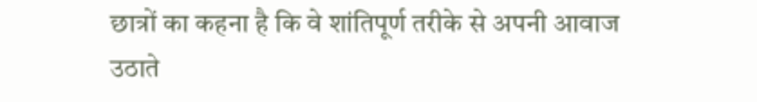छात्रों का कहना है कि वे शांतिपूर्ण तरीके से अपनी आवाज उठाते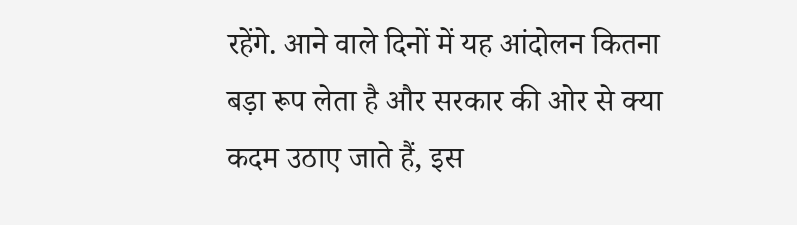रहेंगे. आने वाले दिनों में यह आंदोलन कितना बड़ा रूप लेता है और सरकार की ओर से क्या कदम उठाए जाते हैं, इस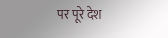पर पूरे देश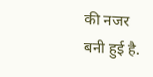की नजर बनी हुई है.